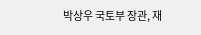박상우 국토부 장관, 재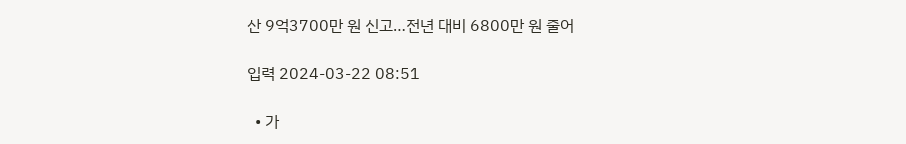산 9억3700만 원 신고…전년 대비 6800만 원 줄어

입력 2024-03-22 08:51

  • 가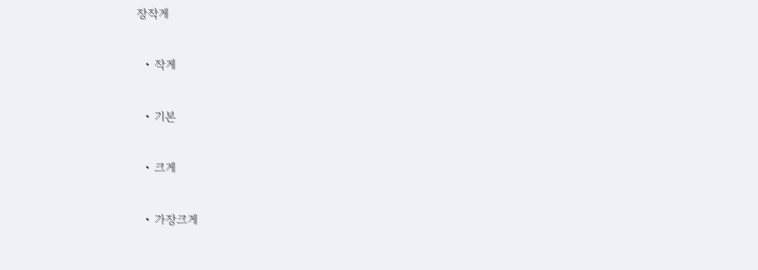장작게

  • 작게

  • 기본

  • 크게

  • 가장크게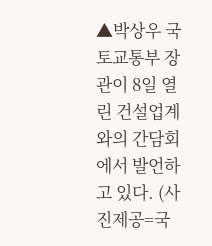▲박상우 국토교통부 장관이 8일 열린 건설업계와의 간담회에서 발언하고 있다. (사진제공=국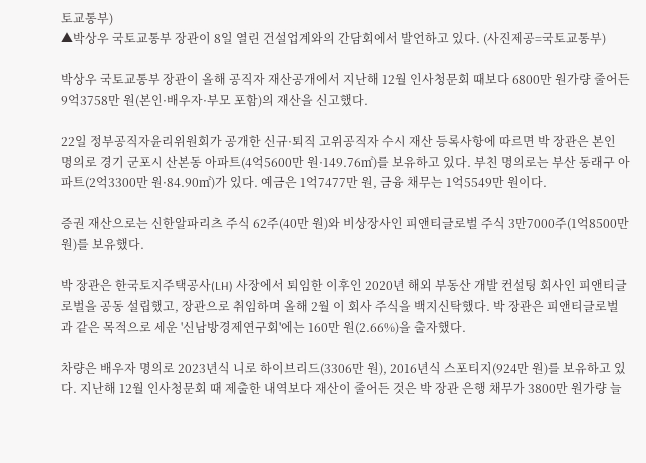토교통부)
▲박상우 국토교통부 장관이 8일 열린 건설업계와의 간담회에서 발언하고 있다. (사진제공=국토교통부)

박상우 국토교통부 장관이 올해 공직자 재산공개에서 지난해 12월 인사청문회 때보다 6800만 원가량 줄어든 9억3758만 원(본인·배우자·부모 포함)의 재산을 신고했다.

22일 정부공직자윤리위원회가 공개한 신규·퇴직 고위공직자 수시 재산 등록사항에 따르면 박 장관은 본인 명의로 경기 군포시 산본동 아파트(4억5600만 원·149.76㎡)를 보유하고 있다. 부친 명의로는 부산 동래구 아파트(2억3300만 원·84.90㎡)가 있다. 예금은 1억7477만 원, 금융 채무는 1억5549만 원이다.

증권 재산으로는 신한알파리츠 주식 62주(40만 원)와 비상장사인 피앤티글로벌 주식 3만7000주(1억8500만 원)를 보유했다.

박 장관은 한국토지주택공사(LH) 사장에서 퇴임한 이후인 2020년 해외 부동산 개발 컨설팅 회사인 피앤티글로벌을 공동 설립했고, 장관으로 취임하며 올해 2월 이 회사 주식을 백지신탁했다. 박 장관은 피앤티글로벌과 같은 목적으로 세운 '신남방경제연구회'에는 160만 원(2.66%)을 출자했다.

차량은 배우자 명의로 2023년식 니로 하이브리드(3306만 원), 2016년식 스포티지(924만 원)를 보유하고 있다. 지난해 12월 인사청문회 때 제출한 내역보다 재산이 줄어든 것은 박 장관 은행 채무가 3800만 원가량 늘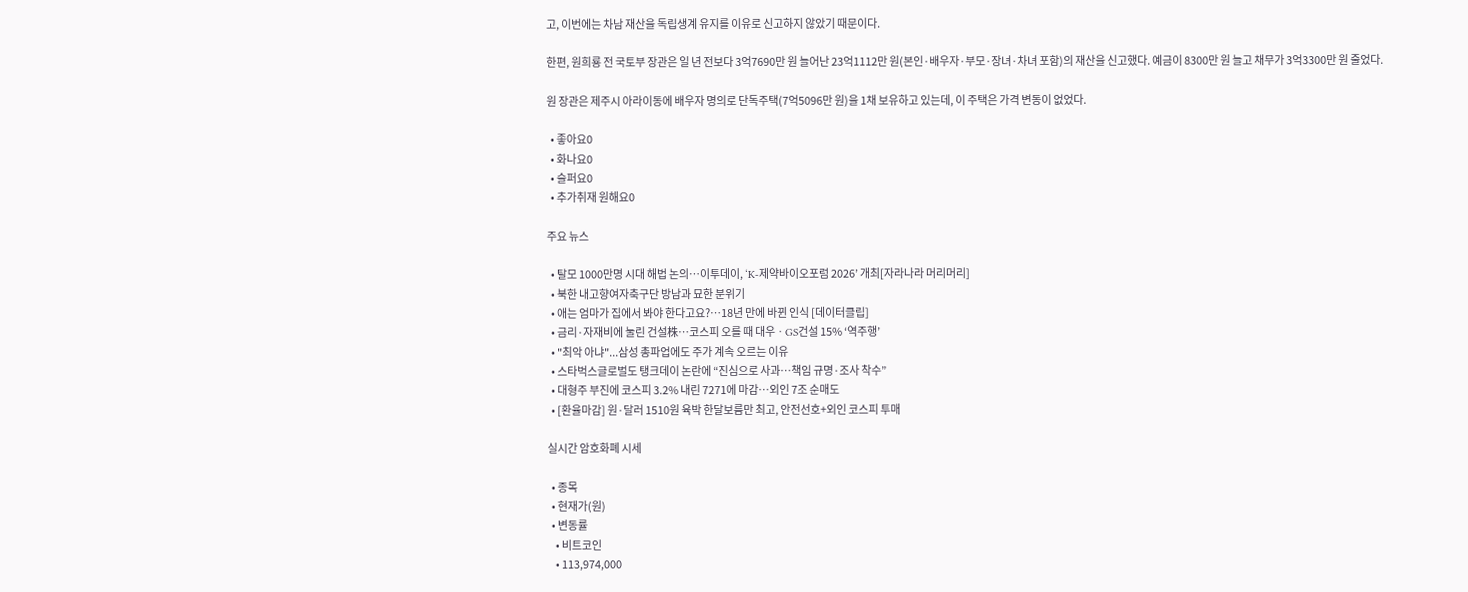고, 이번에는 차남 재산을 독립생계 유지를 이유로 신고하지 않았기 때문이다.

한편, 원희룡 전 국토부 장관은 일 년 전보다 3억7690만 원 늘어난 23억1112만 원(본인·배우자·부모·장녀·차녀 포함)의 재산을 신고했다. 예금이 8300만 원 늘고 채무가 3억3300만 원 줄었다.

원 장관은 제주시 아라이동에 배우자 명의로 단독주택(7억5096만 원)을 1채 보유하고 있는데, 이 주택은 가격 변동이 없었다.

  • 좋아요0
  • 화나요0
  • 슬퍼요0
  • 추가취재 원해요0

주요 뉴스

  • 탈모 1000만명 시대 해법 논의…이투데이, ‘K-제약바이오포럼 2026’ 개최[자라나라 머리머리]
  • 북한 내고향여자축구단 방남과 묘한 분위기
  • 애는 엄마가 집에서 봐야 한다고요?…18년 만에 바뀐 인식 [데이터클립]
  • 금리·자재비에 눌린 건설株…코스피 오를 때 대우ㆍGS건설 15% ‘역주행’
  • "최악 아냐"...삼성 총파업에도 주가 계속 오르는 이유
  • 스타벅스글로벌도 탱크데이 논란에 “진심으로 사과…책임 규명·조사 착수”
  • 대형주 부진에 코스피 3.2% 내린 7271에 마감⋯외인 7조 순매도
  • [환율마감] 원·달러 1510원 육박 한달보름만 최고, 안전선호+외인 코스피 투매

실시간 암호화폐 시세

  • 종목
  • 현재가(원)
  • 변동률
    • 비트코인
    • 113,974,000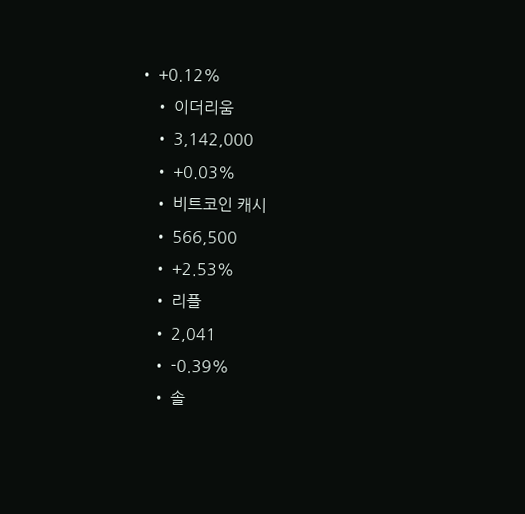• +0.12%
    • 이더리움
    • 3,142,000
    • +0.03%
    • 비트코인 캐시
    • 566,500
    • +2.53%
    • 리플
    • 2,041
    • -0.39%
    • 솔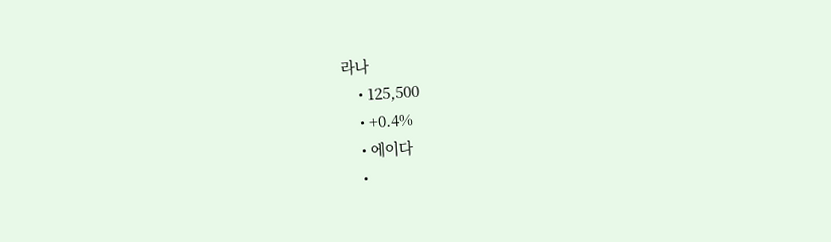라나
    • 125,500
    • +0.4%
    • 에이다
    •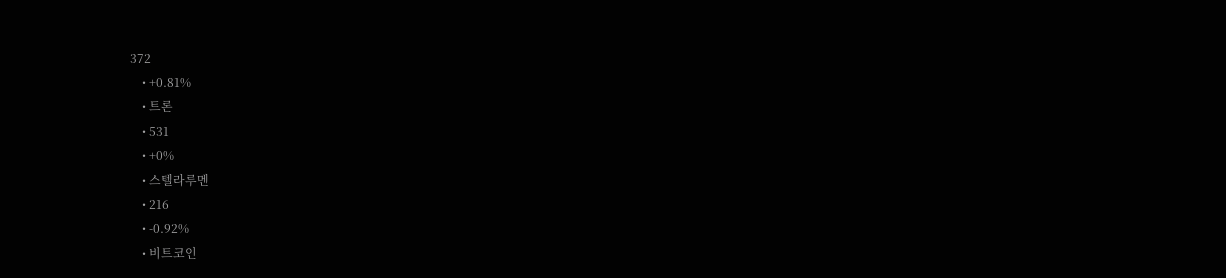372
    • +0.81%
    • 트론
    • 531
    • +0%
    • 스텔라루멘
    • 216
    • -0.92%
    • 비트코인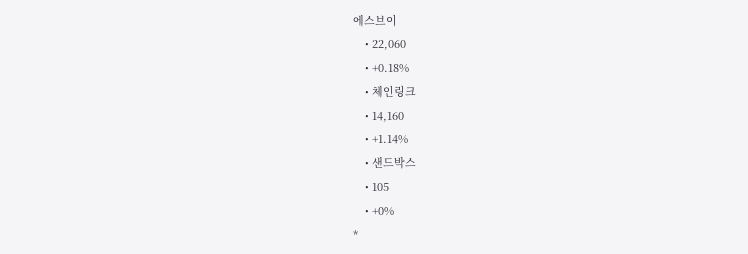에스브이
    • 22,060
    • +0.18%
    • 체인링크
    • 14,160
    • +1.14%
    • 샌드박스
    • 105
    • +0%
*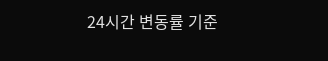24시간 변동률 기준